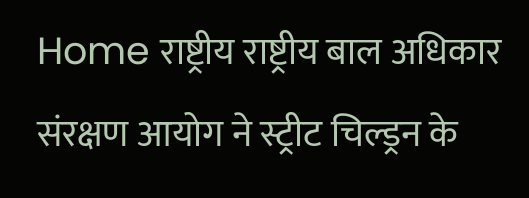Home राष्ट्रीय राष्ट्रीय बाल अधिकार संरक्षण आयोग ने स्ट्रीट चिल्ड्रन के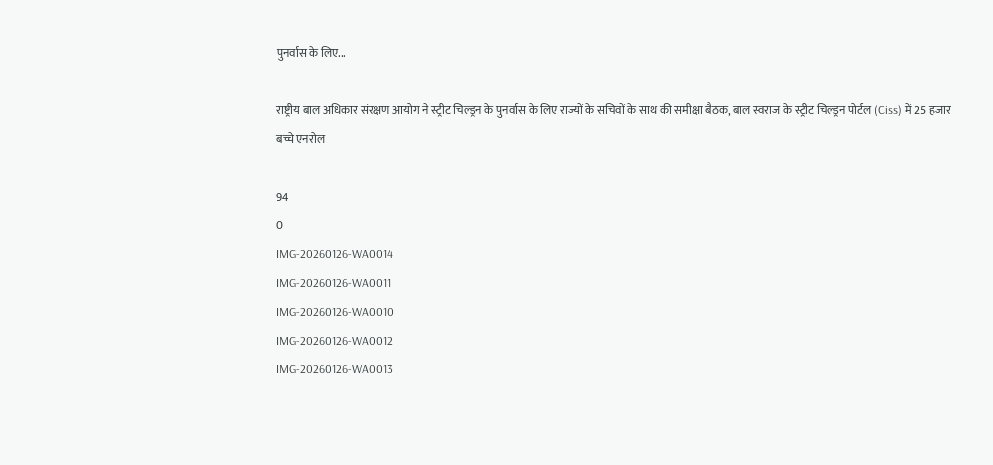पुनर्वास के लिए...

राष्ट्रीय बाल अधिकार संरक्षण आयोग ने स्ट्रीट चिल्ड्रन के पुनर्वास के लिए राज्यों के सचिवों के साथ की समीक्षा बैठक, बाल स्वराज के स्ट्रीट चिल्ड्रन पोर्टल (Ciss) में 25 हजार बच्चे एनरोल

94
0
IMG-20260126-WA0014
IMG-20260126-WA0011
IMG-20260126-WA0010
IMG-20260126-WA0012
IMG-20260126-WA0013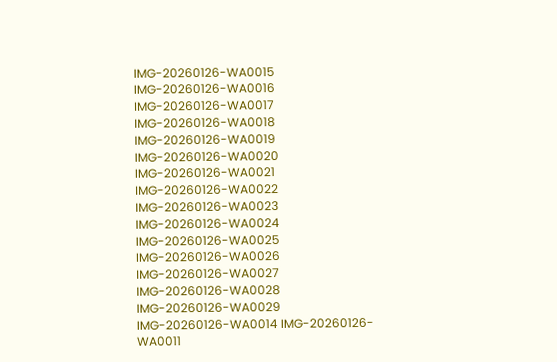IMG-20260126-WA0015
IMG-20260126-WA0016
IMG-20260126-WA0017
IMG-20260126-WA0018
IMG-20260126-WA0019
IMG-20260126-WA0020
IMG-20260126-WA0021
IMG-20260126-WA0022
IMG-20260126-WA0023
IMG-20260126-WA0024
IMG-20260126-WA0025
IMG-20260126-WA0026
IMG-20260126-WA0027
IMG-20260126-WA0028
IMG-20260126-WA0029
IMG-20260126-WA0014 IMG-20260126-WA0011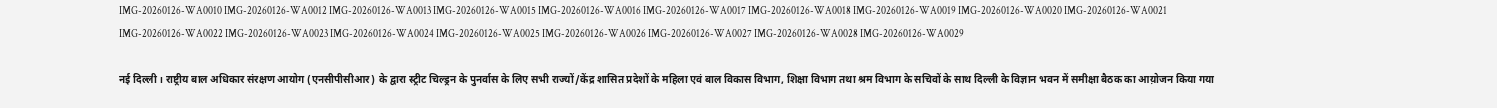IMG-20260126-WA0010 IMG-20260126-WA0012 IMG-20260126-WA0013 IMG-20260126-WA0015 IMG-20260126-WA0016 IMG-20260126-WA0017 IMG-20260126-WA0018 IMG-20260126-WA0019 IMG-20260126-WA0020 IMG-20260126-WA0021 IMG-20260126-WA0022 IMG-20260126-WA0023 IMG-20260126-WA0024 IMG-20260126-WA0025 IMG-20260126-WA0026 IMG-20260126-WA0027 IMG-20260126-WA0028 IMG-20260126-WA0029

नई दिल्ली । राष्ट्रीय बाल अधिकार संरक्षण आयोग (एनसीपीसीआर) के द्वारा स्ट्रीट चिल्ड्रन के पुनर्वास के लिए सभी राज्यों/केंद्र शासित प्रदेशों के महिला एवं बाल विकास विभाग, शिक्षा विभाग तथा श्रम विभाग के सचिवों के साथ दिल्ली के विज्ञान भवन में समीक्षा बैठक का आय़ोजन किया गया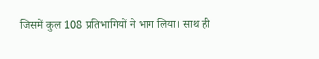जिसमें कुल 108 प्रतिभागियों ने भाग लिया। साथ ही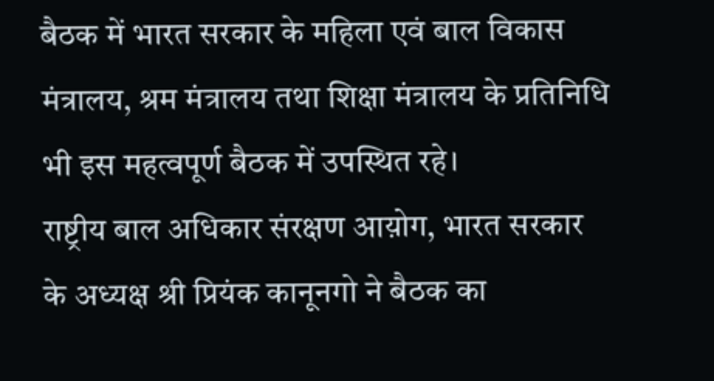बैठक में भारत सरकार के महिला एवं बाल विकास मंत्रालय, श्रम मंत्रालय तथा शिक्षा मंत्रालय के प्रतिनिधि भी इस महत्वपूर्ण बैठक में उपस्थित रहे।
राष्ट्रीय बाल अधिकार संरक्षण आय़ोग, भारत सरकार के अध्यक्ष श्री प्रियंक कानूनगो ने बैठक का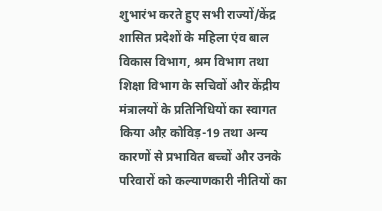शुभारंभ करते हुए सभी राज्यों/केंद्र शासित प्रदेशों के महिला एंव बाल विकास विभाग, श्रम विभाग तथा शिक्षा विभाग के सचिवों और केंद्रीय मंत्रालयों के प्रतिनिधियों का स्वागत किया औऱ कोविड़-19 तथा अन्य कारणों से प्रभावित बच्चों और उनके परिवारों को कल्याणकारी नीतियों का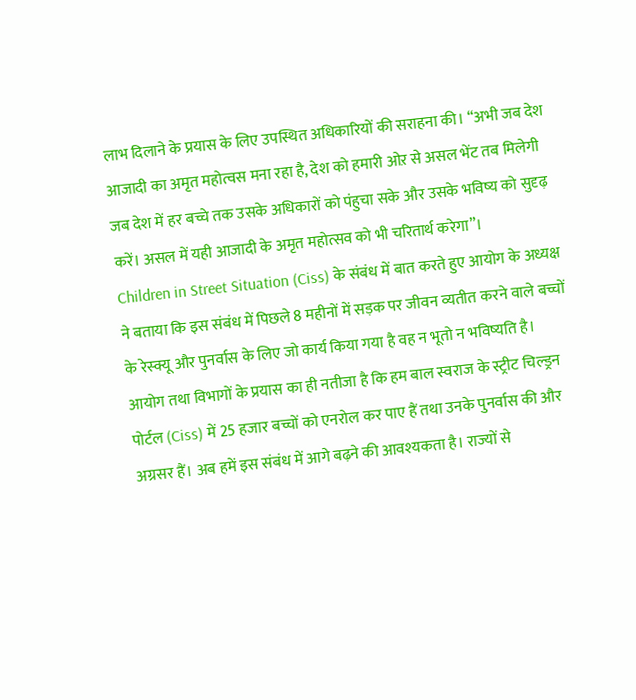लाभ दिलाने के प्रयास के लिए उपस्थित अधिकारियों की सराहना की। “अभी जब देश आजादी का अमृत महोत्वस मना रहा है, देश को हमारी ओऱ से असल भेंट तब मिलेगी जब देश में हर बच्चे तक उसके अधिकारों को पंहुचा सके और उसके भविष्य को सुदृढ़ करें। असल में यही आजादी के अमृत महोत्सव को भी चरितार्थ करेगा”।
Children in Street Situation (Ciss) के संबंध में बात करते हुए आयोग के अध्यक्ष ने बताया कि इस संबंध में पिछले 8 महीनों में सड़क पर जीवन व्यतीत करने वाले बच्चों के रेस्क्यू और पुनर्वास के लिए जो कार्य किया गया है वह न भूतो न भविष्यति है। आयोग तथा विभागों के प्रयास का ही नतीजा है कि हम बाल स्वराज के स्ट्रीट चिल्ड्रन पोर्टल (Ciss) में 25 हजार बच्चों को एनरोल कर पाए हैं तथा उनके पुनर्वास की और अग्रसर हैं। अब हमें इस संबंध में आगे बढ़ने की आवश्यकता है। राज्यों से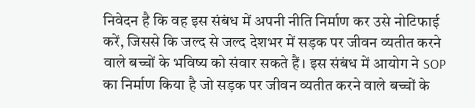निवेदन है कि वह इस संबंध में अपनी नीति निर्माण कर उसे नोटिफाई करें, जिससे कि जल्द से जल्द देशभर में सड़क पर जीवन व्यतीत करने वाले बच्चों के भविष्य को संवार सकते हैं। इस संबंध में आयोग ने SOP का निर्माण किया है जो सड़क पर जीवन व्यतीत करने वाले बच्चों के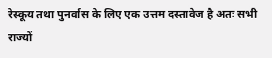रेस्कूय तथा पुनर्वास के लिए एक उत्तम दस्तावेज है अतः सभी राज्यों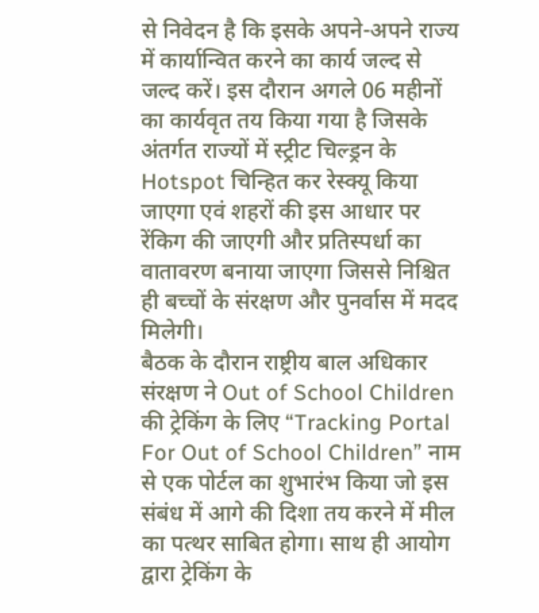से निवेदन है कि इसके अपने-अपने राज्य में कार्यान्वित करने का कार्य जल्द से जल्द करें। इस दौरान अगले 06 महीनों का कार्यवृत तय किया गया है जिसके अंतर्गत राज्यों में स्ट्रीट चिल्ड्रन के Hotspot चिन्हित कर रेस्क्यू किया जाएगा एवं शहरों की इस आधार पर रेंकिग की जाएगी और प्रतिस्पर्धा का वातावरण बनाया जाएगा जिससे निश्चित ही बच्चों के संरक्षण और पुनर्वास में मदद मिलेगी।
बैठक के दौरान राष्ट्रीय बाल अधिकार संरक्षण ने Out of School Children की ट्रेकिंग के लिए “Tracking Portal For Out of School Children” नाम से एक पोर्टल का शुभारंभ किया जो इस संबंध में आगे की दिशा तय करने में मील का पत्थर साबित होगा। साथ ही आयोग द्वारा ट्रेकिंग के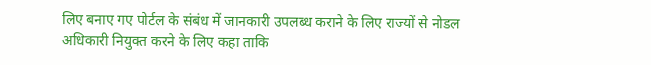लिए बनाए गए पोर्टल के संबंध में जानकारी उपलब्ध कराने के लिए राज्यों से नोडल अधिकारी नियुक्त करने के लिए कहा ताकि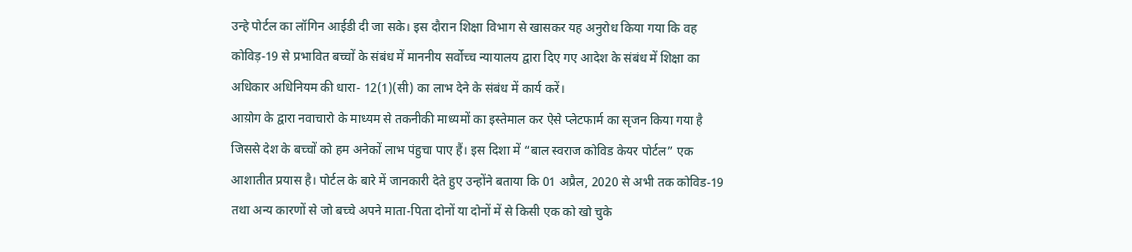उन्हे पोर्टल का लॉगिन आईडी दी जा सके। इस दौरान शिक्षा विभाग से खासकर यह अनुरोध किया गया कि वह कोविड़-19 से प्रभावित बच्चों के संबंध में माननीय सर्वोच्च न्यायालय द्वारा दिए गए आदेश के संबंध में शिक्षा का अधिकार अधिनियम की धारा- 12(1)(सी) का लाभ देने के संबंध में कार्य करें।
आय़ोग के द्वारा नवाचारो के माध्यम से तकनीकी माध्यमों का इस्तेमाल कर ऐसे प्लेटफार्म का सृजन किया गया है जिससे देश के बच्चों को हम अनेकों लाभ पंहुचा पाए हैं। इस दिशा में “बाल स्वराज कोविड केयर पोर्टल” एक आशातीत प्रयास है। पोर्टल के बारे में जानकारी देते हुए उन्होंने बताया कि 01 अप्रैल, 2020 से अभी तक कोविड-19 तथा अन्य कारणों से जो बच्चे अपने माता-पिता दोनों या दोनों में से किसी एक को खो चुके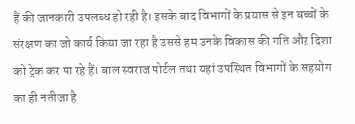हैं की जानकारी उपलब्ध हो रही है। इसके बाद विभागों के प्रयास से इन बच्चों के संरक्षण का जो कार्य किया जा रहा है उससे हम उनके विकास की गति औऱ दिशा को ट्रेक कर पा रहे हैं। बाल स्वराज पोर्टल तथा यहां उपस्थित विभागों के सहयोग का ही नतीजा है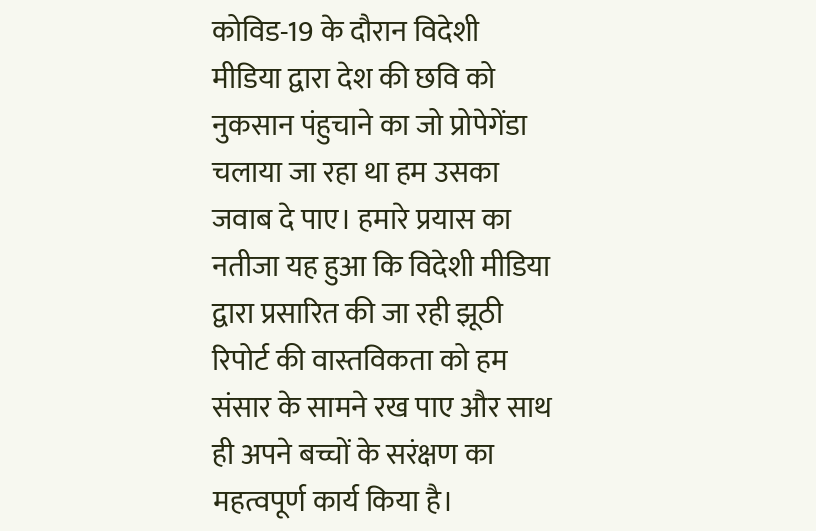कोविड-19 के दौरान विदेशी मीडिया द्वारा देश की छवि को नुकसान पंहुचाने का जो प्रोपेगेंडा चलाया जा रहा था हम उसका जवाब दे पाए। हमारे प्रयास का नतीजा यह हुआ कि विदेशी मीडिया द्वारा प्रसारित की जा रही झूठी रिपोर्ट की वास्तविकता को हम संसार के सामने रख पाए और साथ ही अपने बच्चों के सरंक्षण का महत्वपूर्ण कार्य किया है।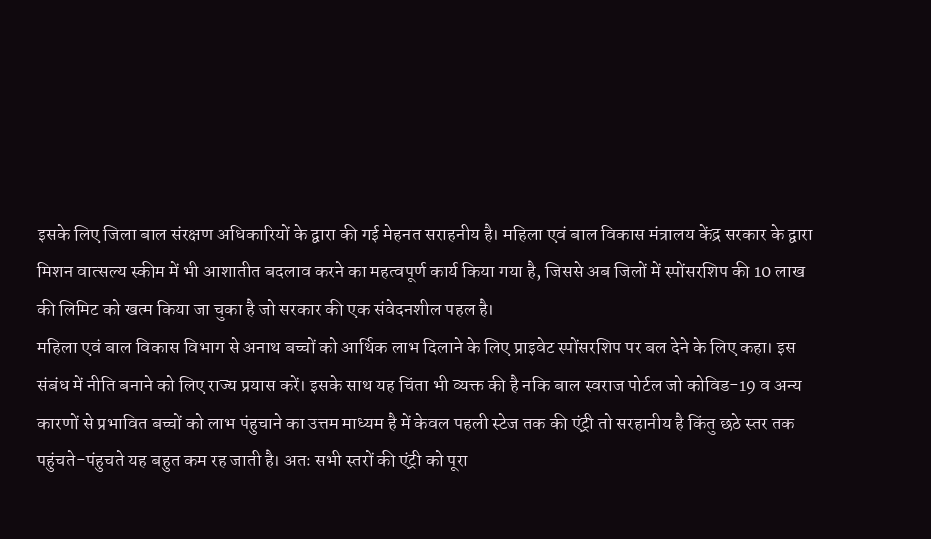इसके लिए जिला बाल संरक्षण अधिकारियों के द्वारा की गई मेहनत सराहनीय है। महिला एवं बाल विकास मंत्रालय केंद्र सरकार के द्वारा मिशन वात्सल्य स्कीम में भी आशातीत बदलाव करने का महत्वपूर्ण कार्य किया गया है, जिससे अब जिलों में स्पोंसरशिप की 10 लाख की लिमिट को खत्म किया जा चुका है जो सरकार की एक संवेदनशील पहल है।
महिला एवं बाल विकास विभाग से अनाथ बच्चों को आर्थिक लाभ दिलाने के लिए प्राइवेट स्पोंसरशिप पर बल देने के लिए कहा। इस संबंध में नीति बनाने को लिए राज्य प्रयास करें। इसके साथ यह चिंता भी व्यक्त की है नकि बाल स्वराज पोर्टल जो कोविड-19 व अन्य कारणों से प्रभावित बच्चों को लाभ पंहुचाने का उत्तम माध्यम है में केवल पहली स्टेज तक की एंट्री तो सरहानीय है किंतु छठे स्तर तक पहुंचते-पंहुचते यह बहुत कम रह जाती है। अतः सभी स्तरों की एंट्री को पूरा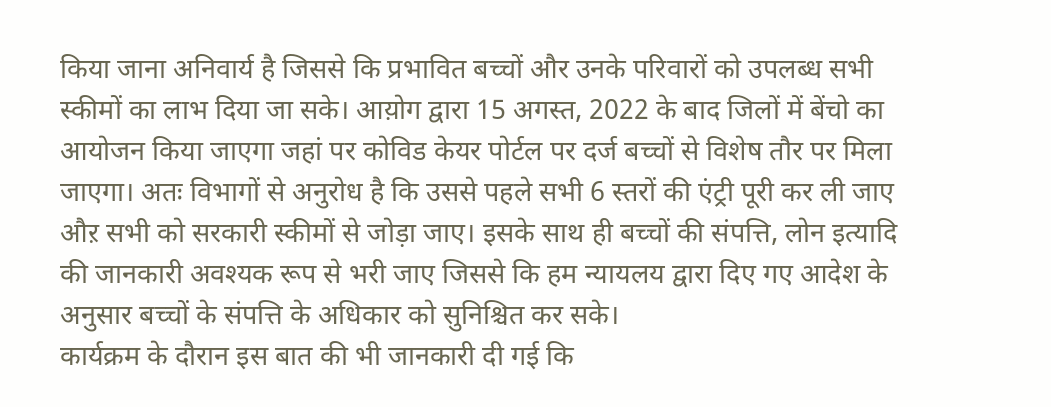किया जाना अनिवार्य है जिससे कि प्रभावित बच्चों और उनके परिवारों को उपलब्ध सभी स्कीमों का लाभ दिया जा सके। आय़ोग द्वारा 15 अगस्त, 2022 के बाद जिलों में बेंचो का आयोजन किया जाएगा जहां पर कोविड केयर पोर्टल पर दर्ज बच्चों से विशेष तौर पर मिला जाएगा। अतः विभागों से अनुरोध है कि उससे पहले सभी 6 स्तरों की एंट्री पूरी कर ली जाए औऱ सभी को सरकारी स्कीमों से जोड़ा जाए। इसके साथ ही बच्चों की संपत्ति, लोन इत्यादि की जानकारी अवश्यक रूप से भरी जाए जिससे कि हम न्यायलय द्वारा दिए गए आदेश के अनुसार बच्चों के संपत्ति के अधिकार को सुनिश्चित कर सके।
कार्यक्रम के दौरान इस बात की भी जानकारी दी गई कि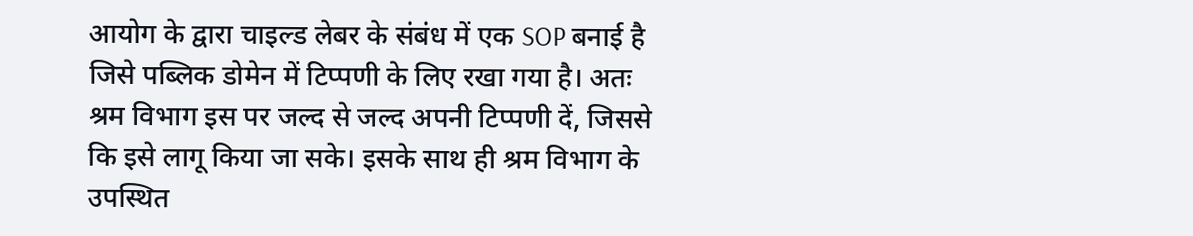आयोग के द्वारा चाइल्ड लेबर के संबंध में एक SOP बनाई है जिसे पब्लिक डोमेन में टिप्पणी के लिए रखा गया है। अतः श्रम विभाग इस पर जल्द से जल्द अपनी टिप्पणी दें, जिससे कि इसे लागू किया जा सके। इसके साथ ही श्रम विभाग के उपस्थित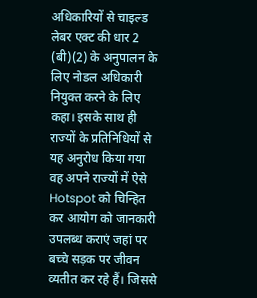अधिकारियों से चाइल्ड लेबर एक्ट की धार 2 (बी)(2) के अनुपालन के लिए नोडल अधिकारी नियुक्त करने के लिए कहा। इसके साथ ही राज्यों के प्रतिनिधियों से यह अनुरोध किया गया वह अपने राज्यों में ऐसे Hotspot को चिन्हित कर आयोग को जानकारी उपलब्ध कराएं जहां पर बच्चे सड़क पर जीवन व्यतीत कर रहे हैं। जिससे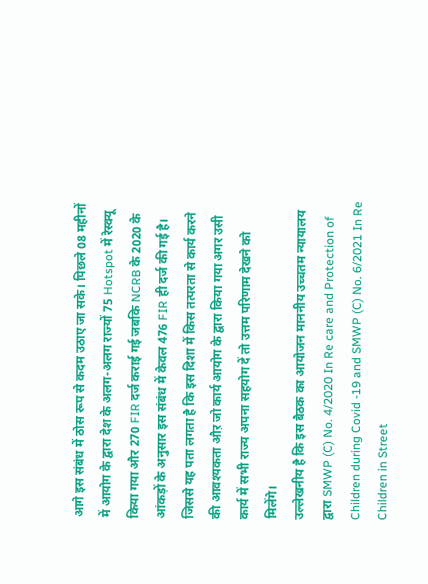आगे इस संबंध में ठोस रूप से कदम उठाए जा सके। पिछले 08 महीनों में आयोग के द्वारा देश के अलग-अलग राज्यों 75 Hotspot में रेस्क्यू किया गया और 270 FIR दर्ज कराई गई जबकि NCRB के 2020 के आंकड़ों के अनुसार इस संबंध में केवल 476 FIR ही दर्ज की गई है। जिससे यह पता लगता है कि इस दिशा में किस तत्परता से कार्य करने की आवश्यकता औऱ जो कार्य आयोग के द्वारा किया गया अगर उसी कार्य में सभी राज्य अपना सहयोग दें तो उत्तम परिणाम देखने को मिलेंगे।
उल्लेखनीय है कि इस बैठक का आयोजन माननीय उच्चतम न्यायालय द्वारा SMWP (C) No. 4/2020 In Re care and Protection of Children during Covid -19 and SMWP (C) No. 6/2021 In Re Children in Street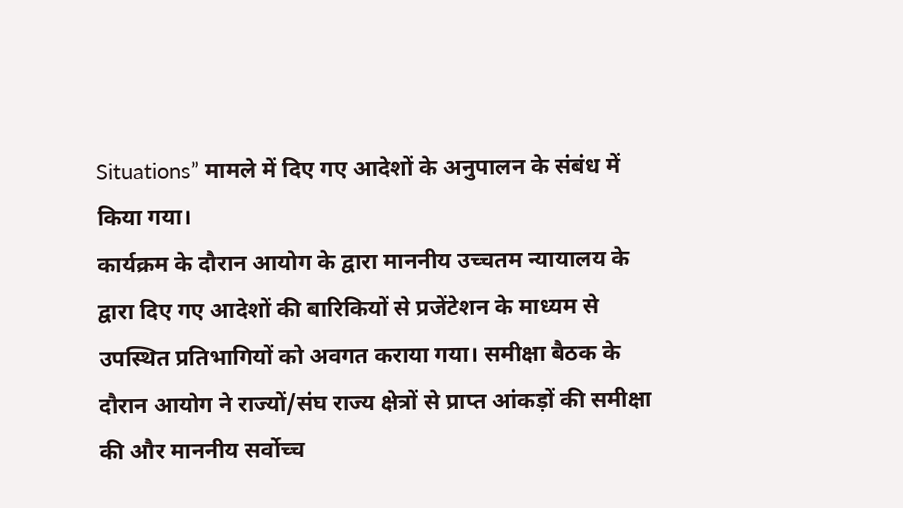Situations” मामले में दिए गए आदेशों के अनुपालन के संबंध में किया गया।
कार्यक्रम के दौरान आयोग के द्वारा माननीय उच्चतम न्यायालय के द्वारा दिए गए आदेशों की बारिकियों से प्रजेंटेशन के माध्यम से उपस्थित प्रतिभागियों को अवगत कराया गया। समीक्षा बैठक के दौरान आयोग ने राज्यों/संघ राज्य क्षेत्रों से प्राप्त आंकड़ों की समीक्षा की और माननीय सर्वोच्च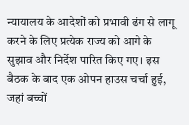न्यायालय के आदेशों को प्रभावी ढंग से लागू करने के लिए प्रत्येक राज्य को आगे के सुझाव और निर्देश पारित किए गए। इस बैठक के बाद एक ओपन हाउस चर्चा हुई, जहां बच्चों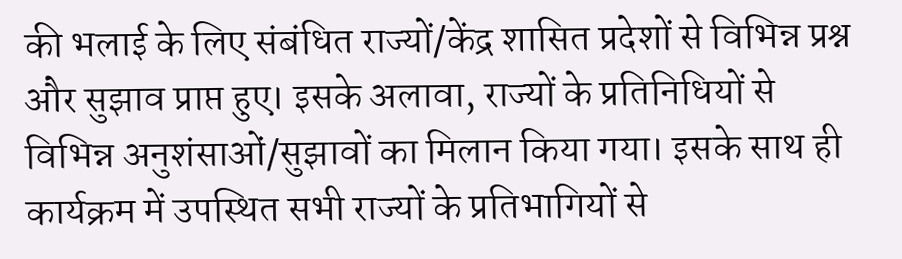की भलाई के लिए संबंधित राज्यों/केंद्र शासित प्रदेशों से विभिन्न प्रश्न और सुझाव प्राप्त हुए। इसके अलावा, राज्यों के प्रतिनिधियों से विभिन्न अनुशंसाओं/सुझावों का मिलान किया गया। इसके साथ ही कार्यक्रम में उपस्थित सभी राज्यों के प्रतिभागियों से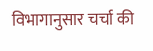विभागानुसार चर्चा की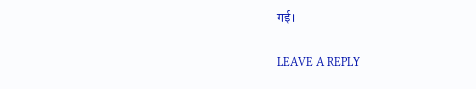गई।

LEAVE A REPLY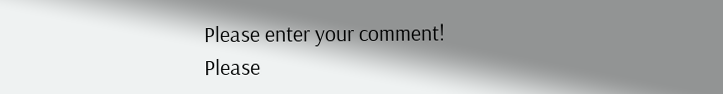Please enter your comment!
Please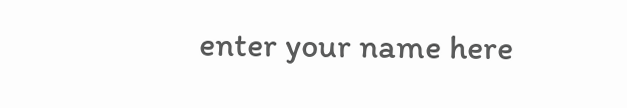enter your name here